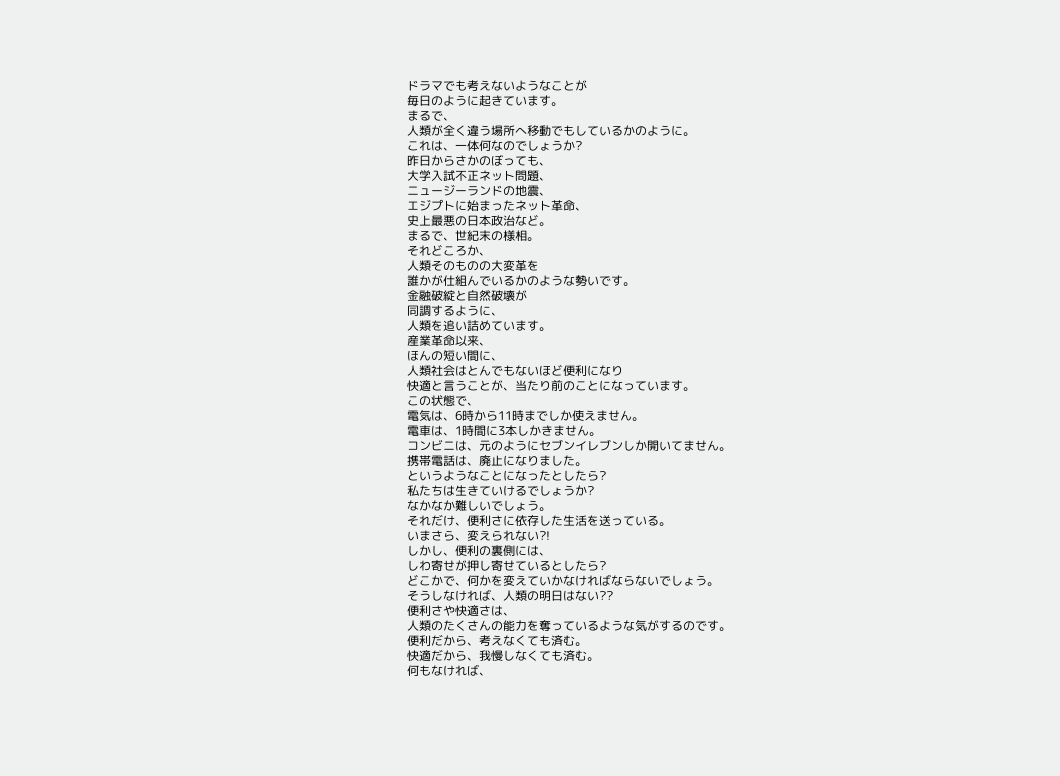ドラマでも考えないようなことが
毎日のように起きています。
まるで、
人類が全く違う場所へ移動でもしているかのように。
これは、一体何なのでしょうか?
昨日からさかのぼっても、
大学入試不正ネット問題、
ニュージーランドの地震、
エジプトに始まったネット革命、
史上最悪の日本政治など。
まるで、世紀末の様相。
それどころか、
人類そのものの大変革を
誰かが仕組んでいるかのような勢いです。
金融破綻と自然破壊が
同調するように、
人類を追い詰めています。
産業革命以来、
ほんの短い間に、
人類社会はとんでもないほど便利になり
快適と言うことが、当たり前のことになっています。
この状態で、
電気は、6時から11時までしか使えません。
電車は、1時間に3本しかきません。
コンビニは、元のようにセブンイレブンしか開いてません。
携帯電話は、廃止になりました。
というようなことになったとしたら?
私たちは生きていけるでしょうか?
なかなか難しいでしょう。
それだけ、便利さに依存した生活を送っている。
いまさら、変えられない?!
しかし、便利の裏側には、
しわ寄せが押し寄せているとしたら?
どこかで、何かを変えていかなければならないでしょう。
そうしなければ、人類の明日はない??
便利さや快適さは、
人類のたくさんの能力を奪っているような気がするのです。
便利だから、考えなくても済む。
快適だから、我慢しなくても済む。
何もなければ、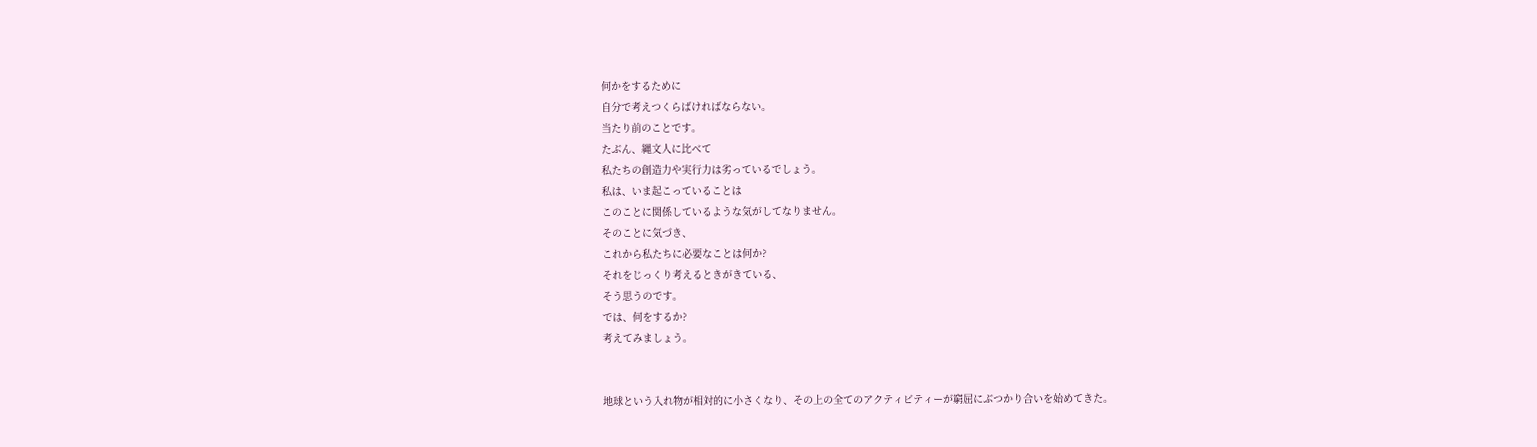何かをするために
自分で考えつくらばければならない。
当たり前のことです。
たぶん、縄文人に比べて
私たちの創造力や実行力は劣っているでしょう。
私は、いま起こっていることは
このことに関係しているような気がしてなりません。
そのことに気づき、
これから私たちに必要なことは何か?
それをじっくり考えるときがきている、
そう思うのです。
では、何をするか?
考えてみましょう。


地球という入れ物が相対的に小さくなり、その上の全てのアクティビティーが窮屈にぶつかり合いを始めてきた。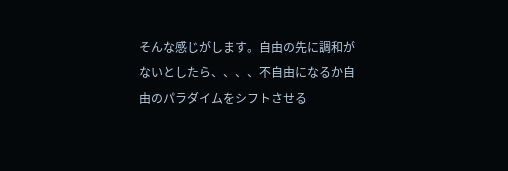そんな感じがします。自由の先に調和がないとしたら、、、、不自由になるか自由のパラダイムをシフトさせる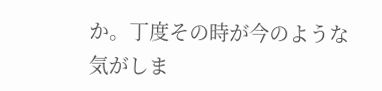か。丁度その時が今のような気がしま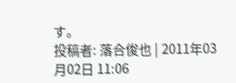す。
投稿者: 落合俊也 | 2011年03月02日 11:06